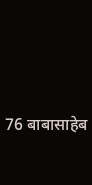76 बाबासाहेब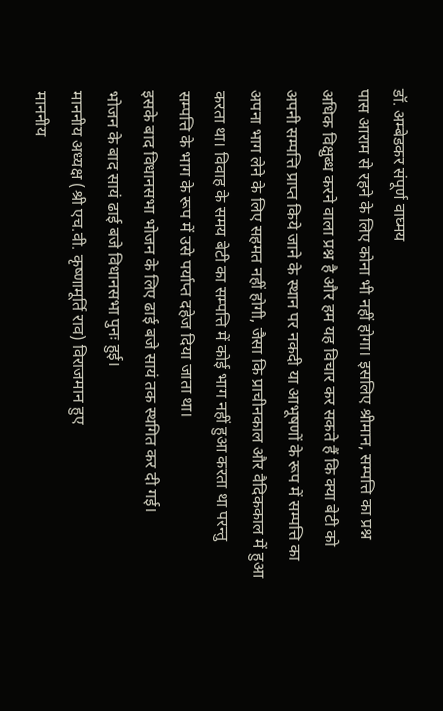डॉ. अम्बेडकर संपूर्ण वाघ्मय
पास आराम से रहने के लिए कोना भी नहीं होगा। इसलिए श्रीमान, सम्पत्ति का प्रश्न अधिक विक्षुब्ध करने वाला प्रश्न है और हम यह विचार कर सकते हैं कि क्या बेटी को अपनी सम्पत्ति प्राप्त किये जाने के स्थान पर नकदी या आभूषणों के रूप में सम्पत्ति का अपना भाग लेने के लिए सहमत नहीं होगी, जैसा कि प्राचीनकाल और वैदिककाल में हुआ करता था। विवाह के समय बेटी का सम्पत्ति में कोई भाग नहीं हुआ करता था परन्तु सम्पत्ति के भाग के रूप में उसे पर्याप्त दहेज दिया जाता था।
इसके बाद विधानसभा भोजन के लिए ढाई बजे सायं तक स्थगित कर दी गई।
भोजन के बाद सायं ढाई बजे विधानसभा पुनः हुई।
माननीय अध्यक्ष (श्री एच.वी. कृष्णामूर्ति राव) विराजमान हुए
माननीय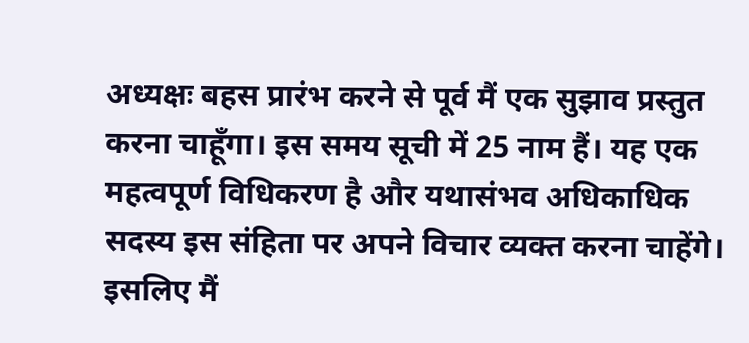अध्यक्षः बहस प्रारंभ करने से पूर्व मैं एक सुझाव प्रस्तुत करना चाहूँगा। इस समय सूची में 25 नाम हैं। यह एक महत्वपूर्ण विधिकरण है और यथासंभव अधिकाधिक सदस्य इस संहिता पर अपने विचार व्यक्त करना चाहेंगे। इसलिए मैं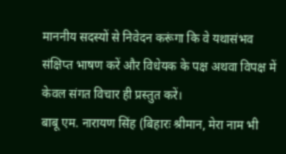माननीय सदस्यों से निवेदन करूंगा कि वे यथासंभव संक्षिप्त भाषण करें और विधेयक के पक्ष अथवा विपक्ष में केवल संगत विचार ही प्रस्तुत करें।
बाबू एम. नारायण सिंह (बिहारः श्रीमान, मेरा नाम भी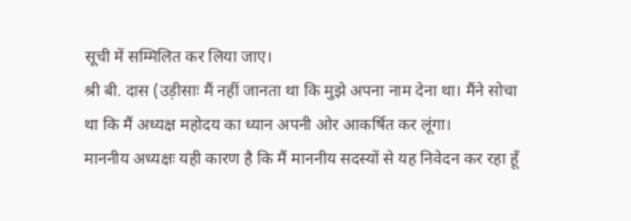सूची में सम्मिलित कर लिया जाए।
श्री बी. दास (उड़ीसाः मैं नहीं जानता था कि मुझे अपना नाम देना था। मैंने सोचा था कि मैं अध्यक्ष महोदय का ध्यान अपनी ओर आकर्षित कर लूंगा।
माननीय अध्यक्षः यही कारण है कि मैं माननीय सदस्यों से यह निवेदन कर रहा हूँ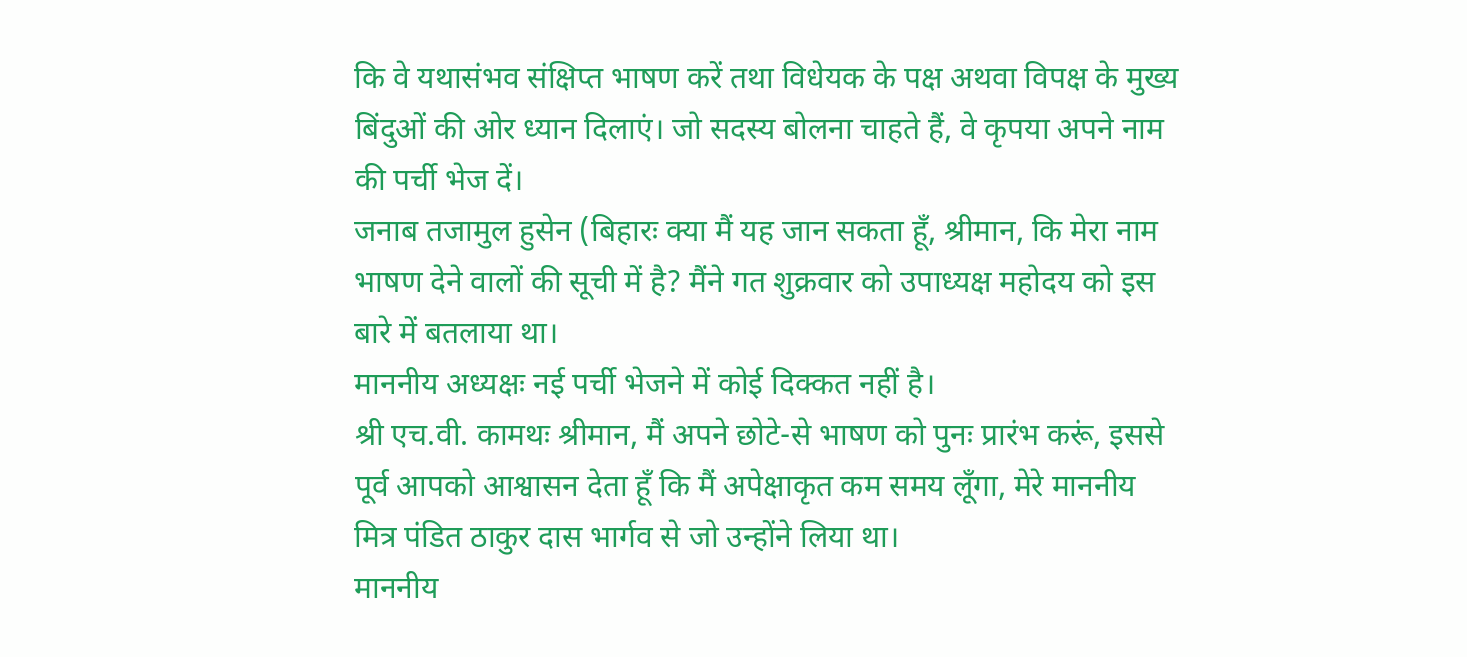कि वे यथासंभव संक्षिप्त भाषण करें तथा विधेयक के पक्ष अथवा विपक्ष के मुख्य बिंदुओं की ओर ध्यान दिलाएं। जो सदस्य बोलना चाहते हैं, वे कृपया अपने नाम की पर्ची भेज दें।
जनाब तजामुल हुसेन (बिहारः क्या मैं यह जान सकता हूँ, श्रीमान, कि मेरा नाम भाषण देने वालों की सूची में है? मैंने गत शुक्रवार को उपाध्यक्ष महोदय को इस बारे में बतलाया था।
माननीय अध्यक्षः नई पर्ची भेजने में कोई दिक्कत नहीं है।
श्री एच.वी. कामथः श्रीमान, मैं अपने छोटे-से भाषण को पुनः प्रारंभ करूं, इससे पूर्व आपको आश्वासन देता हूँ कि मैं अपेक्षाकृत कम समय लूँगा, मेरे माननीय मित्र पंडित ठाकुर दास भार्गव से जो उन्होंने लिया था।
माननीय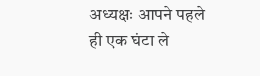अध्यक्षः आपने पहले ही एक घंटा ले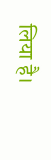लिया है।